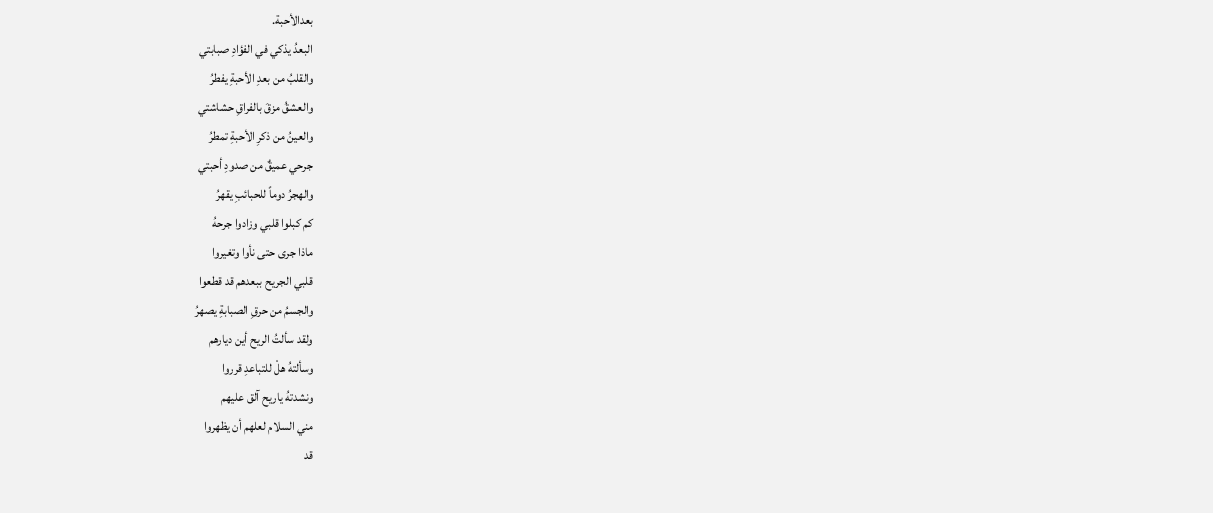بعدالأحبة.
البعدُ يذكي في الفؤادِ صبابتي
والقلبُ من بعدِ الأحبةِ يفطرُ
والعشقُ مزقَ بالفراقِ حشاشتي
والعينُ من ذكرِ الأحبةِ تمطرُ
جرحي عميقٌ من صدودِ أحبتي
والهجرُ دوماً للحبائبِ يقهرُ
كم كبلوا قلبي وزادوا جرحهُ
ماذا جرى حتى نأوا وتغيروا
قلبي الجريح ببعدهم قد قطعوا
والجسمُ من حرقِ الصبابةِ يصهرُ
ولقد سألتُ الريح أين ديارهم
وسألتهُ هلْ للتباعدِ قرروا
ونشدتهُ ياريح آلق عليهم
مني السلام لعلهم أن يظهروا
قد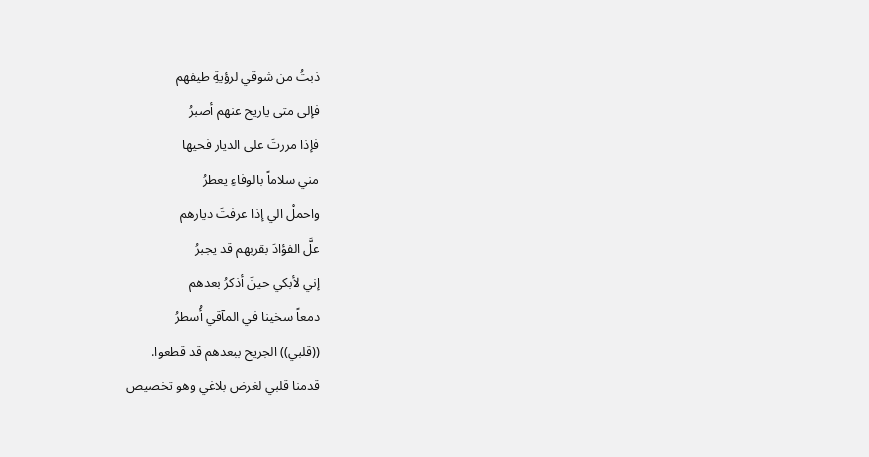ذبتُ من شوقي لرؤيةِ طيفهم
فإلى متى ياريح عنهم أصبرُ
فإذا مررتَ على الديار فحيها
مني سلاماً بالوفاءِ يعطرُ
واحملْ الي إذا عرفتَ ديارهم
علَّ الفؤادَ بقربهم قد يجبرُ
إني لأبكي حينَ أذكرُ بعدهم
دمعاً سخينا في المآقي أُسطرُ
((قلبي)) الجريح ببعدهم قد قطعوا.
قدمنا قلبي لغرض بلاغي وهو تخصيص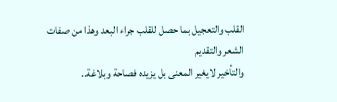القلب والتعجيل بما حصل للقلب جراء البعد وهذا من صفات الشعر والتقديم
والتأخير لايغير المعنى بل يزيده فصاحة وبلاغة..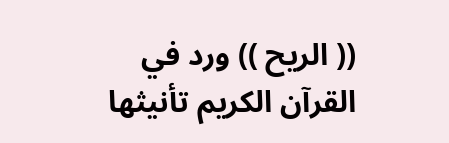(( الريح )) ورد في القرآن الكريم تأنيثها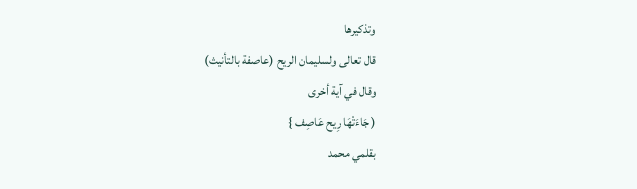وتذكيرها
قال تعالى ولسليمان الريح (عاصفة بالتأنيث)
وقال في آية أخرى
( جَاءَتْهَا رِيح عَاصِف }
بقلمي محمد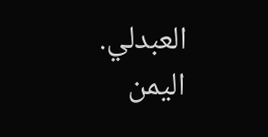العبدلي.
اليمن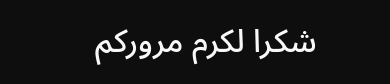شكرا لكرم مروركم